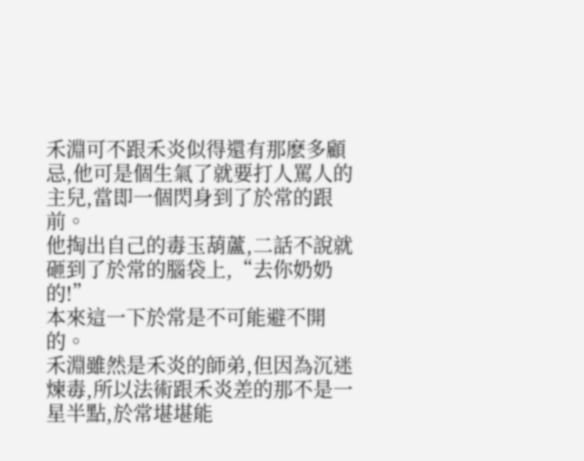禾淵可不跟禾炎似得還有那麽多顧忌,他可是個生氣了就要打人罵人的主兒,當即一個閃身到了於常的跟前。
他掏出自己的毒玉葫蘆,二話不說就砸到了於常的腦袋上,“去你奶奶的!”
本來這一下於常是不可能避不開的。
禾淵雖然是禾炎的師弟,但因為沉迷煉毒,所以法術跟禾炎差的那不是一星半點,於常堪堪能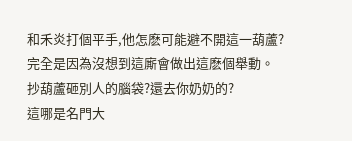和禾炎打個平手,他怎麽可能避不開這一葫蘆?
完全是因為沒想到這廝會做出這麽個舉動。
抄葫蘆砸別人的腦袋?還去你奶奶的?
這哪是名門大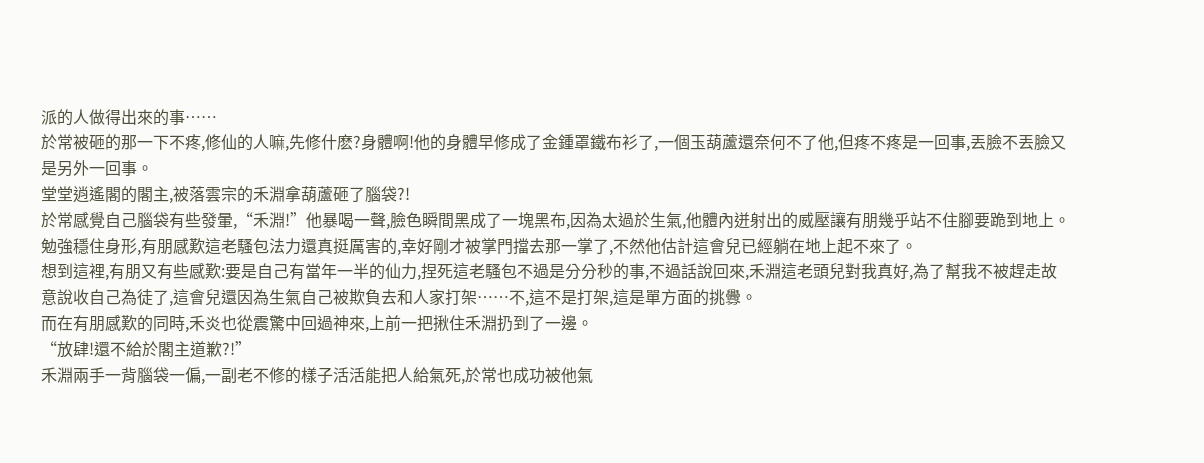派的人做得出來的事……
於常被砸的那一下不疼,修仙的人嘛,先修什麽?身體啊!他的身體早修成了金鍾罩鐵布衫了,一個玉葫蘆還奈何不了他,但疼不疼是一回事,丟臉不丟臉又是另外一回事。
堂堂逍遙閣的閣主,被落雲宗的禾淵拿葫蘆砸了腦袋?!
於常感覺自己腦袋有些發暈,“禾淵!”他暴喝一聲,臉色瞬間黑成了一塊黑布,因為太過於生氣,他體內迸射出的威壓讓有朋幾乎站不住腳要跪到地上。
勉強穩住身形,有朋感歎這老騷包法力還真挺厲害的,幸好剛才被掌門擋去那一掌了,不然他估計這會兒已經躺在地上起不來了。
想到這裡,有朋又有些感歎:要是自己有當年一半的仙力,捏死這老騷包不過是分分秒的事,不過話說回來,禾淵這老頭兒對我真好,為了幫我不被趕走故意說收自己為徒了,這會兒還因為生氣自己被欺負去和人家打架……不,這不是打架,這是單方面的挑釁。
而在有朋感歎的同時,禾炎也從震驚中回過神來,上前一把揪住禾淵扔到了一邊。
“放肆!還不給於閣主道歉?!”
禾淵兩手一背腦袋一偏,一副老不修的樣子活活能把人給氣死,於常也成功被他氣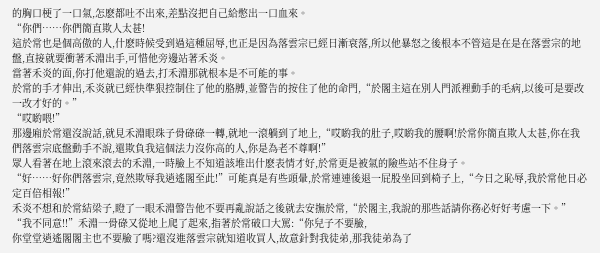的胸口梗了一口氣,怎麽都吐不出來,差點沒把自己給憋出一口血來。
“你們……你們簡直欺人太甚!
這於常也是個高傲的人,什麽時候受到過這種屈辱,也正是因為落雲宗已經日漸衰落,所以他暴怒之後根本不管這是在是在落雲宗的地盤,直接就要衝著禾淵出手,可惜他旁邊站著禾炎。
當著禾炎的面,你打他還說的過去,打禾淵那就根本是不可能的事。
於常的手才伸出,禾炎就已經快準狠控制住了他的胳膊,並警告的按住了他的命門,“於閣主這在別人門派裡動手的毛病,以後可是要改一改才好的。”
“哎喲喂!”
那邊廂於常還沒說話,就見禾淵眼珠子骨碌碌一轉,就地一滾躺到了地上,“哎喲我的肚子,哎喲我的腰啊!於常你簡直欺人太甚,你在我們落雲宗底盤動手不說,還欺負我這個法力沒你高的人,你是為老不尊啊!”
眾人看著在地上滾來滾去的禾淵,一時臉上不知道該堆出什麽表情才好,於常更是被氣的險些站不住身子。
“好……好你們落雲宗,竟然欺辱我逍遙閣至此!”可能真是有些頭暈,於常連連後退一屁股坐回到椅子上,“今日之恥辱,我於常他日必定百倍相報!”
禾炎不想和於常結梁子,瞪了一眼禾淵警告他不要再亂說話之後就去安撫於常,“於閣主,我說的那些話請你務必好好考慮一下。”
“我不同意!!”禾淵一骨碌又從地上爬了起來,指著於常破口大罵:“你兒子不要臉,
你堂堂逍遙閣閣主也不要臉了嗎?還沒進落雲宗就知道收買人,故意針對我徒弟,那我徒弟為了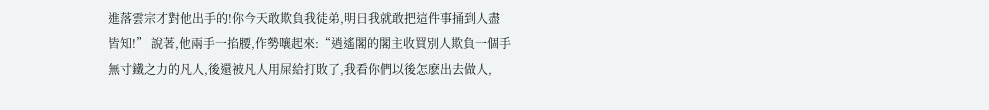進落雲宗才對他出手的!你今天敢欺負我徒弟,明日我就敢把這件事捅到人盡皆知!” 說著,他兩手一掐腰,作勢嚷起來:“逍遙閣的閣主收買別人欺負一個手無寸鐵之力的凡人,後還被凡人用屎給打敗了,我看你們以後怎麽出去做人,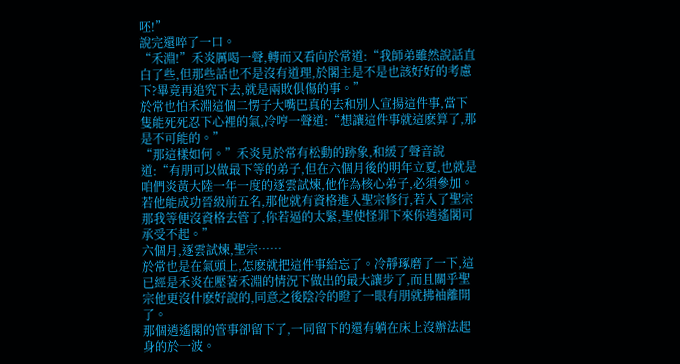呸!”
說完還啐了一口。
“禾淵!”禾炎厲喝一聲,轉而又看向於常道:“我師弟雖然說話直白了些,但那些話也不是沒有道理,於閣主是不是也該好好的考慮下?畢竟再追究下去,就是兩敗俱傷的事。”
於常也怕禾淵這個二愣子大嘴巴真的去和別人宣揚這件事,當下隻能死死忍下心裡的氣,冷哼一聲道:“想讓這件事就這麽算了,那是不可能的。”
“那這樣如何。”禾炎見於常有松動的跡象,和緩了聲音說道:“有朋可以做最下等的弟子,但在六個月後的明年立夏,也就是咱們炎黃大陸一年一度的逐雲試煉,他作為核心弟子,必須參加。若他能成功晉級前五名,那他就有資格進入聖宗修行,若入了聖宗那我等便沒資格去管了,你若逼的太緊,聖使怪罪下來你逍遙閣可承受不起。”
六個月,逐雲試煉,聖宗……
於常也是在氣頭上,怎麽就把這件事給忘了。冷靜琢磨了一下,這已經是禾炎在壓著禾淵的情況下做出的最大讓步了,而且關乎聖宗他更沒什麽好說的,同意之後陰冷的瞪了一眼有朋就拂袖離開了。
那個逍遙閣的管事卻留下了,一同留下的還有躺在床上沒辦法起身的於一波。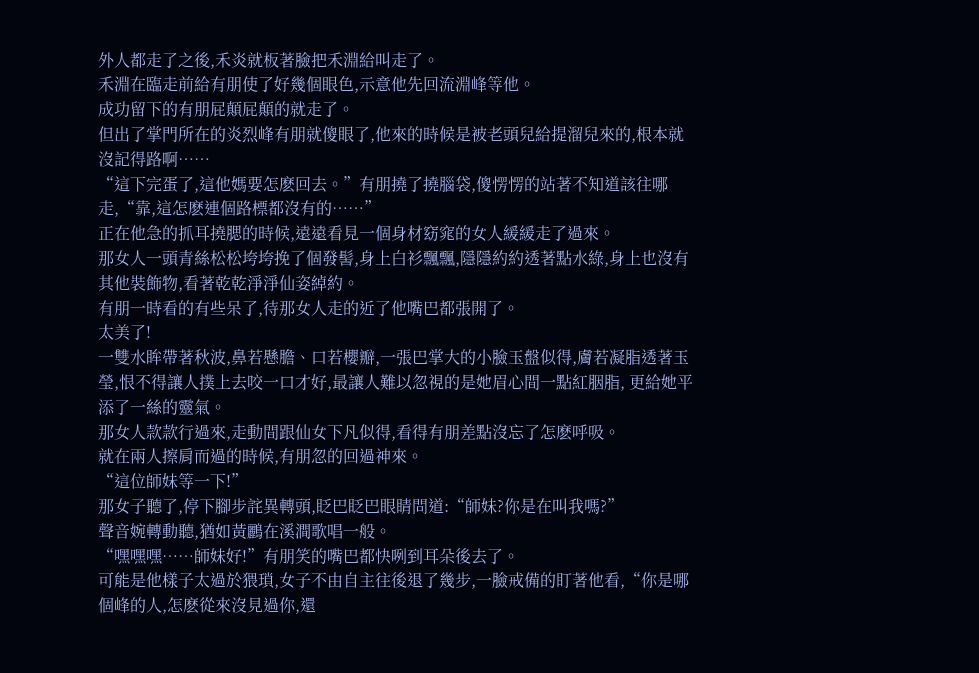外人都走了之後,禾炎就板著臉把禾淵給叫走了。
禾淵在臨走前給有朋使了好幾個眼色,示意他先回流淵峰等他。
成功留下的有朋屁顛屁顛的就走了。
但出了掌門所在的炎烈峰有朋就傻眼了,他來的時候是被老頭兒給提溜兒來的,根本就沒記得路啊……
“這下完蛋了,這他媽要怎麽回去。”有朋撓了撓腦袋,傻愣愣的站著不知道該往哪走,“靠,這怎麽連個路標都沒有的……”
正在他急的抓耳撓腮的時候,遠遠看見一個身材窈窕的女人緩緩走了過來。
那女人一頭青絲松松垮垮挽了個發髻,身上白衫飄飄,隱隱約約透著點水綠,身上也沒有其他裝飾物,看著乾乾淨淨仙姿綽約。
有朋一時看的有些呆了,待那女人走的近了他嘴巴都張開了。
太美了!
一雙水眸帶著秋波,鼻若懸膽、口若櫻瓣,一張巴掌大的小臉玉盤似得,膚若凝脂透著玉瑩,恨不得讓人撲上去咬一口才好,最讓人難以忽視的是她眉心間一點紅胭脂, 更給她平添了一絲的靈氣。
那女人款款行過來,走動間跟仙女下凡似得,看得有朋差點沒忘了怎麽呼吸。
就在兩人擦肩而過的時候,有朋忽的回過神來。
“這位師妹等一下!”
那女子聽了,停下腳步詫異轉頭,眨巴眨巴眼睛問道:“師妹?你是在叫我嗎?”
聲音婉轉動聽,猶如黃鸝在溪澗歌唱一般。
“嘿嘿嘿……師妹好!”有朋笑的嘴巴都快咧到耳朵後去了。
可能是他樣子太過於猥瑣,女子不由自主往後退了幾步,一臉戒備的盯著他看,“你是哪個峰的人,怎麽從來沒見過你,還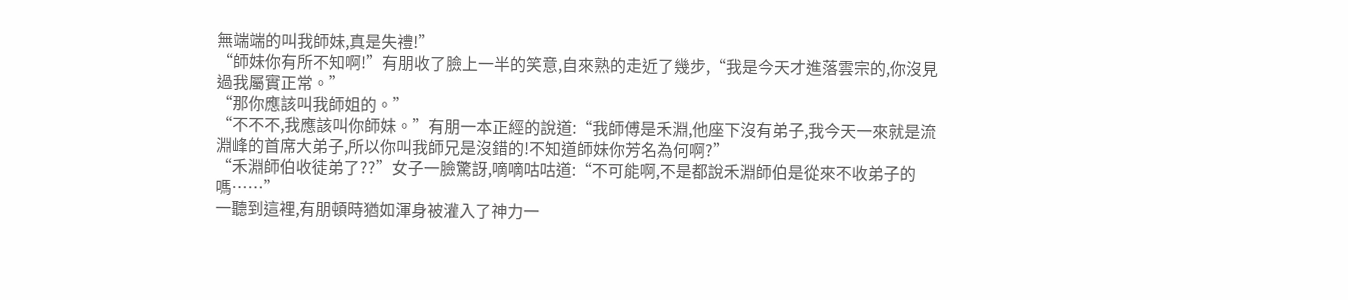無端端的叫我師妹,真是失禮!”
“師妹你有所不知啊!”有朋收了臉上一半的笑意,自來熟的走近了幾步,“我是今天才進落雲宗的,你沒見過我屬實正常。”
“那你應該叫我師姐的。”
“不不不,我應該叫你師妹。”有朋一本正經的說道:“我師傅是禾淵,他座下沒有弟子,我今天一來就是流淵峰的首席大弟子,所以你叫我師兄是沒錯的!不知道師妹你芳名為何啊?”
“禾淵師伯收徒弟了??”女子一臉驚訝,嘀嘀咕咕道:“不可能啊,不是都說禾淵師伯是從來不收弟子的嗎……”
一聽到這裡,有朋頓時猶如渾身被灌入了神力一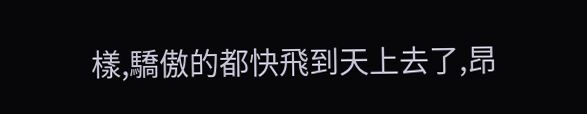樣,驕傲的都快飛到天上去了,昂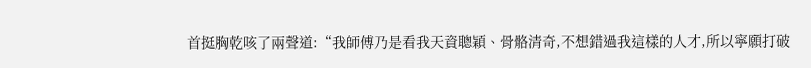首挺胸乾咳了兩聲道:“我師傅乃是看我天資聰穎、骨骼清奇,不想錯過我這樣的人才,所以寧願打破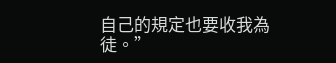自己的規定也要收我為徒。”